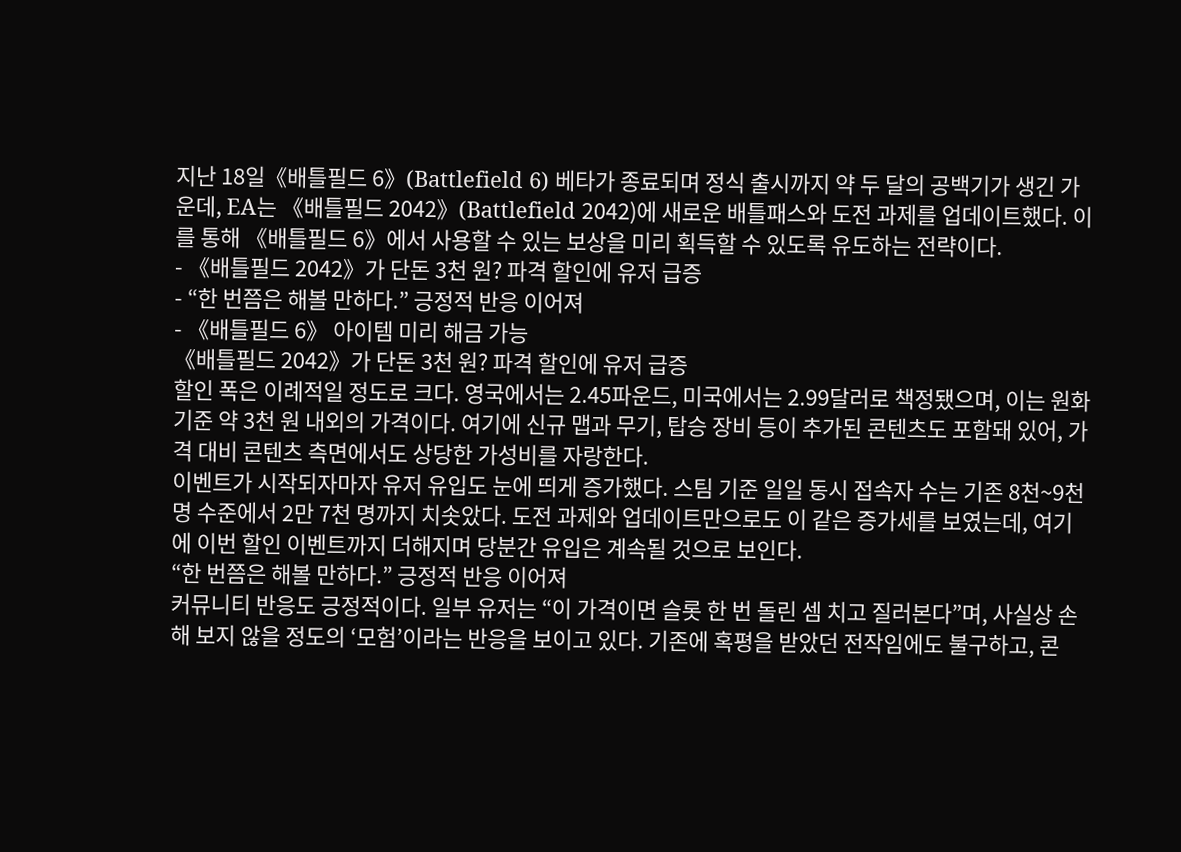지난 18일《배틀필드 6》(Battlefield 6) 베타가 종료되며 정식 출시까지 약 두 달의 공백기가 생긴 가운데, EA는 《배틀필드 2042》(Battlefield 2042)에 새로운 배틀패스와 도전 과제를 업데이트했다. 이를 통해 《배틀필드 6》에서 사용할 수 있는 보상을 미리 획득할 수 있도록 유도하는 전략이다.
- 《배틀필드 2042》가 단돈 3천 원? 파격 할인에 유저 급증
- “한 번쯤은 해볼 만하다.” 긍정적 반응 이어져
- 《배틀필드 6》 아이템 미리 해금 가능
《배틀필드 2042》가 단돈 3천 원? 파격 할인에 유저 급증
할인 폭은 이례적일 정도로 크다. 영국에서는 2.45파운드, 미국에서는 2.99달러로 책정됐으며, 이는 원화 기준 약 3천 원 내외의 가격이다. 여기에 신규 맵과 무기, 탑승 장비 등이 추가된 콘텐츠도 포함돼 있어, 가격 대비 콘텐츠 측면에서도 상당한 가성비를 자랑한다.
이벤트가 시작되자마자 유저 유입도 눈에 띄게 증가했다. 스팀 기준 일일 동시 접속자 수는 기존 8천~9천 명 수준에서 2만 7천 명까지 치솟았다. 도전 과제와 업데이트만으로도 이 같은 증가세를 보였는데, 여기에 이번 할인 이벤트까지 더해지며 당분간 유입은 계속될 것으로 보인다.
“한 번쯤은 해볼 만하다.” 긍정적 반응 이어져
커뮤니티 반응도 긍정적이다. 일부 유저는 “이 가격이면 슬롯 한 번 돌린 셈 치고 질러본다”며, 사실상 손해 보지 않을 정도의 ‘모험’이라는 반응을 보이고 있다. 기존에 혹평을 받았던 전작임에도 불구하고, 콘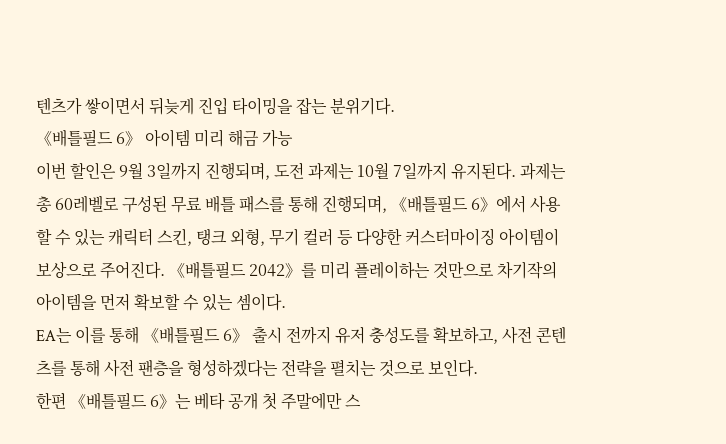텐츠가 쌓이면서 뒤늦게 진입 타이밍을 잡는 분위기다.
《배틀필드 6》 아이템 미리 해금 가능
이번 할인은 9월 3일까지 진행되며, 도전 과제는 10월 7일까지 유지된다. 과제는 총 60레벨로 구성된 무료 배틀 패스를 통해 진행되며, 《배틀필드 6》에서 사용할 수 있는 캐릭터 스킨, 탱크 외형, 무기 컬러 등 다양한 커스터마이징 아이템이 보상으로 주어진다. 《배틀필드 2042》를 미리 플레이하는 것만으로 차기작의 아이템을 먼저 확보할 수 있는 셈이다.
EA는 이를 통해 《배틀필드 6》 출시 전까지 유저 충성도를 확보하고, 사전 콘텐츠를 통해 사전 팬층을 형성하겠다는 전략을 펼치는 것으로 보인다.
한편 《배틀필드 6》는 베타 공개 첫 주말에만 스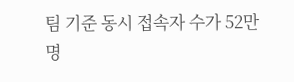팀 기준 동시 접속자 수가 52만 명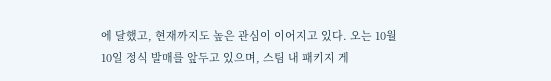에 달했고, 현재까지도 높은 관심이 이어지고 있다. 오는 10월 10일 정식 발매를 앞두고 있으며, 스팀 내 패키지 게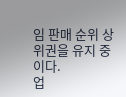임 판매 순위 상위권을 유지 중이다.
업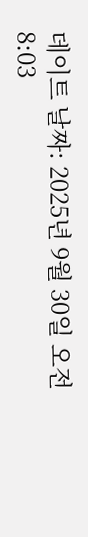데이트 날짜: 2025년 9월 30일 오전 8:03